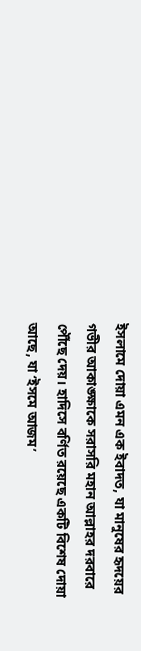ইসলামে দোয়া এমন এক ইবাদত, যা মানুষের হৃদয়ের গভীর আকাঙ্ক্ষাকে সরাসরি মহান আল্লাহর দরবারে পৌঁছে দেয়। হাদিসে বর্ণিত রয়েছে একটি বিশেষ দোয়া আছে, যা ‘ইসমে আজম’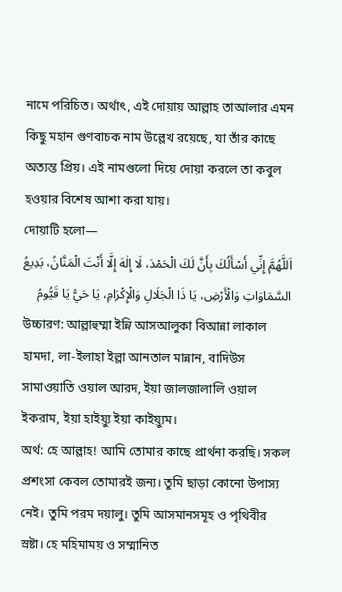নামে পরিচিত। অর্থাৎ, এই দোয়ায় আল্লাহ তাআলার এমন কিছু মহান গুণবাচক নাম উল্লেখ রয়েছে, যা তাঁর কাছে অত্যন্ত প্রিয়। এই নামগুলো দিয়ে দোয়া করলে তা কবুল হওয়ার বিশেষ আশা করা যায়।
দোয়াটি হলো—
اَللَّهُمَّ إِنِّي أَسْأَلُكَ بِأَنَّ لَكَ الْحَمْدَ، لَا إِلٰهَ إِلَّا أَنْتَ الْمَنَّانُ، بَدِيعُ السَّمَاوَاتِ وَالْأَرْضِ، يَا ذَا الْجَلَالِ وَالْإِكْرَامِ، يَا حَيُّ يَا قَيُّومُ
উচ্চারণ: আল্লাহুম্মা ইন্নি আসআলুকা বিআন্না লাকাল হামদা, লা-ইলাহা ইল্লা আনতাল মান্নান, বাদিউস সামাওয়াতি ওয়াল আরদ, ইয়া জালজালালি ওয়াল ইকরাম, ইয়া হাইয়্যু ইয়া কাইয়্যুম।
অর্থ: হে আল্লাহ! আমি তোমার কাছে প্রার্থনা করছি। সকল প্রশংসা কেবল তোমারই জন্য। তুমি ছাড়া কোনো উপাস্য নেই। তুমি পরম দয়ালু। তুমি আসমানসমূহ ও পৃথিবীর স্রষ্টা। হে মহিমাময় ও সম্মানিত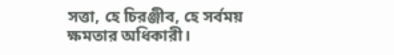সত্তা, হে চিরঞ্জীব, হে সর্বময় ক্ষমতার অধিকারী।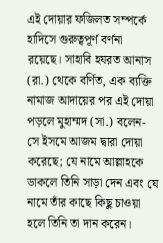এই দোয়ার ফজিলত সম্পর্কে হাদিসে গুরুত্বপূর্ণ বর্ণনা রয়েছে। সাহাবি হযরত আনাস (রা.) থেকে বর্ণিত, এক ব্যক্তি নামাজ আদায়ের পর এই দোয়া পড়লে মুহাম্মদ (সা.) বলেন- সে ইসমে আজম দ্বারা দোয়া করেছে; যে নামে আল্লাহকে ডাকলে তিনি সাড়া দেন এবং যে নামে তাঁর কাছে কিছু চাওয়া হলে তিনি তা দান করেন।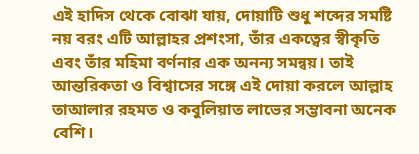এই হাদিস থেকে বোঝা যায়, দোয়াটি শুধু শব্দের সমষ্টি নয় বরং এটি আল্লাহর প্রশংসা, তাঁর একত্বের স্বীকৃতি এবং তাঁর মহিমা বর্ণনার এক অনন্য সমন্বয়। তাই আন্তরিকতা ও বিশ্বাসের সঙ্গে এই দোয়া করলে আল্লাহ তাআলার রহমত ও কবুলিয়াত লাভের সম্ভাবনা অনেক বেশি।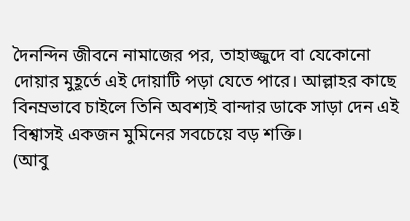দৈনন্দিন জীবনে নামাজের পর, তাহাজ্জুদে বা যেকোনো দোয়ার মুহূর্তে এই দোয়াটি পড়া যেতে পারে। আল্লাহর কাছে বিনম্রভাবে চাইলে তিনি অবশ্যই বান্দার ডাকে সাড়া দেন এই বিশ্বাসই একজন মুমিনের সবচেয়ে বড় শক্তি।
(আবু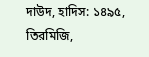দাউদ, হাদিস: ১৪৯৫, তিরমিজি,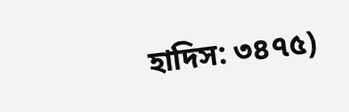হাদিস: ৩৪৭৫)